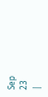Sep
23
|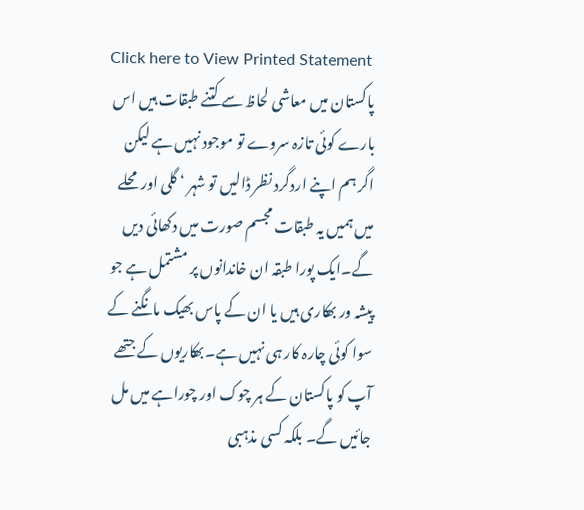Click here to View Printed Statement
پاکستان میں معاشی لحاظ سے کتنے طبقات ہیں اس بارے کوئی تازہ سروے تو موجود نہیں ہے لیکن اگر ہم اپنے اردگرد نظر ڈالیں تو شہر ‘ گلی اور محلے میں ہمیں یہ طبقات مجسم صورت میں دکھائی دیں گے۔ایک پورا طبقہ ان خاندانوں پر مشتمل ہے جو پیشہ ور بھکاری ہیں یا ان کے پاس بھیک مانگنے کے سوا کوئی چارہ کار ہی نہیں ہے۔بھکاریوں کے جتھے آپ کو پاکستان کے ہر چوک اور چوراہے میں مل جائیں گے۔ بلکہ کسی مذہبی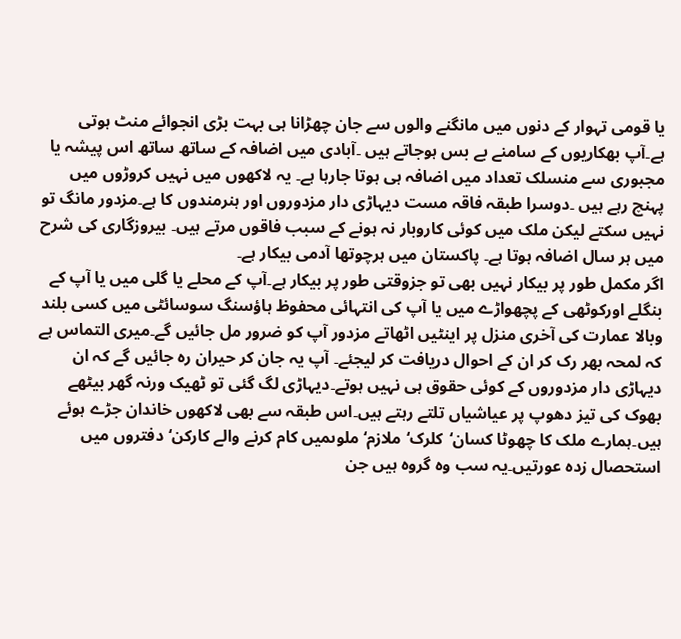یا قومی تہوار کے دنوں میں مانگنے والوں سے جان چھڑانا ہی بہت بڑی انجوائے منٹ ہوتی ہے۔آپ بھکاریوں کے سامنے بے بس ہوجاتے ہیں ۔آبادی میں اضافہ کے ساتھ ساتھ اس پیشہ یا مجبوری سے منسلک تعداد میں اضافہ ہی ہوتا جارہا ہے۔ یہ لاکھوں میں نہیں کروڑوں میں پہنچ رہے ہیں ۔دوسرا طبقہ فاقہ مست دیہاڑی دار مزدوروں اور ہنرمندوں کا ہے۔مزدور مانگ تو نہیں سکتے لیکن ملک میں کوئی کاروبار نہ ہونے کے سبب فاقوں مرتے ہیں۔ بیروزگاری کی شرح میں ہر سال اضافہ ہوتا ہے۔ پاکستان میں ہرچوتھا آدمی بیکار ہے۔
اگر مکمل طور پر بیکار نہیں بھی تو جزوقتی طور پر بیکار ہے۔آپ کے محلے یا گلی میں یا آپ کے بنگلے اورکوٹھی کے پچھواڑے میں یا آپ کی انتہائی محفوظ ہاؤسنگ سوسائٹی میں کسی بلند وبالا عمارت کی آخری منزل پر اینٹیں اٹھاتے مزدور آپ کو ضرور مل جائیں گے۔میری التماس ہے کہ لمحہ بھر رک کر ان کے احوال دریافت کر لیجئے۔ آپ یہ جان کر حیران رہ جائیں گے کہ ان دیہاڑی دار مزدوروں کے کوئی حقوق ہی نہیں ہوتے۔دیہاڑی لگ گئی تو ٹھیک ورنہ گھر بیٹھے بھوک کی تیز دھوپ پر عیاشیاں تلتے رہتے ہیں۔اس طبقہ سے بھی لاکھوں خاندان جڑے ہوئے ہیں۔ہمارے ملک کا چھوٹا کسان‘کلرک‘ملازم‘ ملوںمیں کام کرنے والے کارکن‘دفتروں میں استحصال زدہ عورتیں۔یہ سب وہ گروہ ہیں جن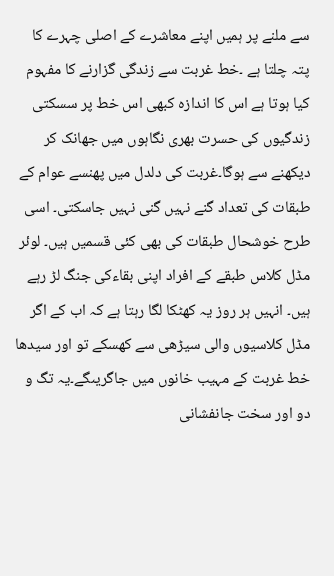سے ملنے پر ہمیں اپنے معاشرے کے اصلی چہرے کا پتہ چلتا ہے ۔خط غربت سے زندگی گزارنے کا مفہوم کیا ہوتا ہے اس کا اندازہ کبھی اس خط پر سسکتی زندگیوں کی حسرت بھری نگاہوں میں جھانک کر دیکھنے سے ہوگا۔غربت کی دلدل میں پھنسے عوام کے طبقات کی تعداد گنے نہیں گنی نہیں جاسکتی۔ اسی طرح خوشحال طبقات کی بھی کئی قسمیں ہیں۔ لوئر مڈل کلاس طبقے کے افراد اپنی بقاءکی جنگ لڑ رہے ہیں۔ انہیں ہر روز یہ کھٹکا لگا رہتا ہے کہ اب کے اگر مڈل کلاسیوں والی سیڑھی سے کھسکے تو اور سیدھا خط غربت کے مہیب خانوں میں جاگریںگے۔یہ تگ و دو اور سخت جانفشانی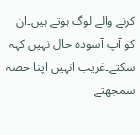کرنے والے لوگ ہوتے ہیں۔ان کو آپ آسودہ حال نہیں کہہ سکتے۔غریب انہیں اپنا حصہ سمجھتے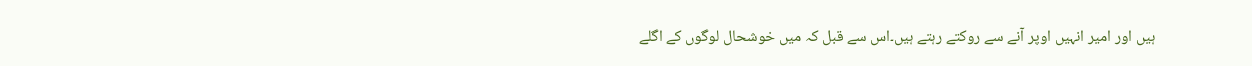ہیں اور امیر انہیں اوپر آنے سے روکتے رہتے ہیں۔اس سے قبل کہ میں خوشحال لوگوں کے اگلے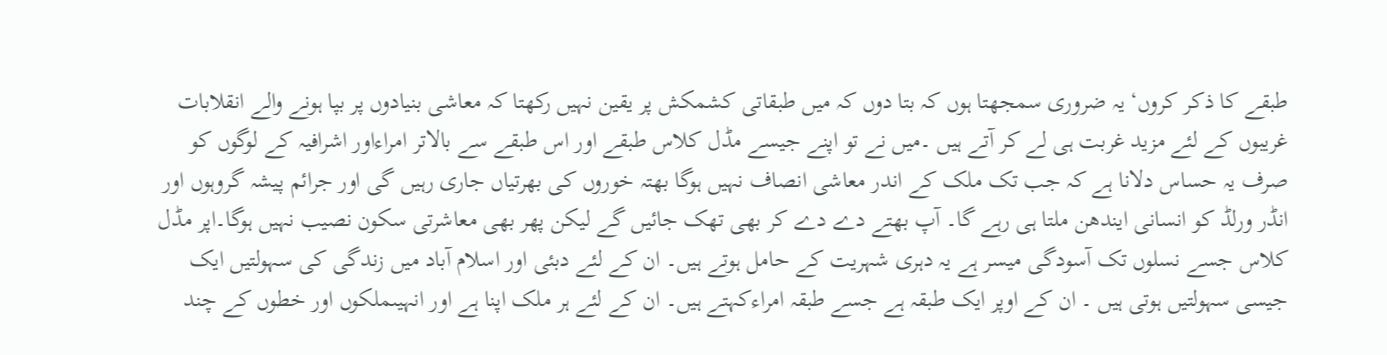طبقے کا ذکر کروں‘ یہ ضروری سمجھتا ہوں کہ بتا دوں کہ میں طبقاتی کشمکش پر یقین نہیں رکھتا کہ معاشی بنیادوں پر بپا ہونے والے انقلابات غریبوں کے لئے مزید غربت ہی لے کر آتے ہیں ۔میں نے تو اپنے جیسے مڈل کلاس طبقے اور اس طبقے سے بالاتر امراءاور اشرافیہ کے لوگوں کو صرف یہ حساس دلانا ہے کہ جب تک ملک کے اندر معاشی انصاف نہیں ہوگا بھتہ خوروں کی بھرتیاں جاری رہیں گی اور جرائم پیشہ گروہوں اور انڈر ورلڈ کو انسانی ایندھن ملتا ہی رہے گا۔ آپ بھتے دے دے کر بھی تھک جائیں گے لیکن پھر بھی معاشرتی سکون نصیب نہیں ہوگا۔اپر مڈل کلاس جسے نسلوں تک آسودگی میسر ہے یہ دہری شہریت کے حامل ہوتے ہیں۔ ان کے لئے دبئی اور اسلام آباد میں زندگی کی سہولتیں ایک جیسی سہولتیں ہوتی ہیں ۔ ان کے اوپر ایک طبقہ ہے جسے طبقہ امراءکہتے ہیں۔ ان کے لئے ہر ملک اپنا ہے اور انہیںملکوں اور خطوں کے چند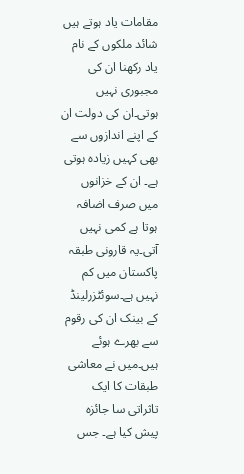مقامات یاد ہوتے ہیں شائد ملکوں کے نام یاد رکھنا ان کی مجبوری نہیں ہوتی۔ان کی دولت ان کے اپنے اندازوں سے بھی کہیں زیادہ ہوتی ہے۔ ان کے خزانوں میں صرف اضافہ ہوتا ہے کمی نہیں آتی۔یہ قارونی طبقہ پاکستان میں کم نہیں ہے۔سوئٹزرلینڈ کے بینک ان کی رقوم سے بھرے ہوئے ہیں۔میں نے معاشی طبقات کا ایک تاثراتی سا جائزہ پیش کیا ہے۔ جس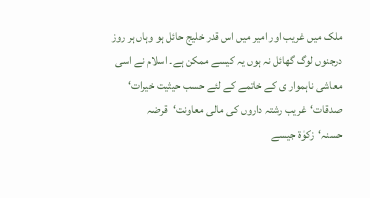ملک میں غریب اور امیر میں اس قدر خلیج حائل ہو وہاں ہر روز درجنوں لوگ گھائل نہ ہوں یہ کیسے ممکن ہے۔ اسلام نے اسی معاشی ناہموار ی کے خاتمے کے لئے حسب حیثیت خیرات‘ صدقات‘غریب رشتہ داروں کی مالی معاونت‘قرضہ حسنہ‘زکوٰة جیسے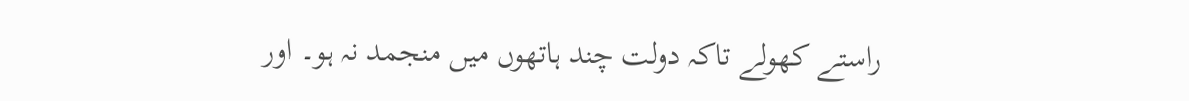راستے کھولے تاکہ دولت چند ہاتھوں میں منجمد نہ ہو۔ اور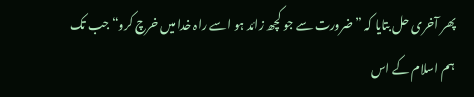پھر آخری حل بتایا کہ ” ضرورت سے جو کچھ زائد ہو اسے راہ خدا میں خرچ کرو“ جب تک ہم اسلام کے اس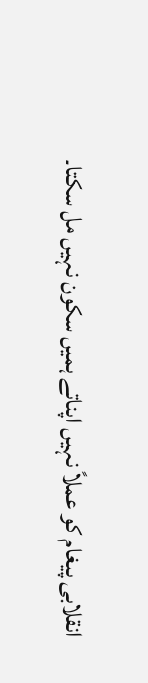انقلابی پیغام کو عملاً نہیں اپناتے ہمیں سکون نہیں مل سکتا۔